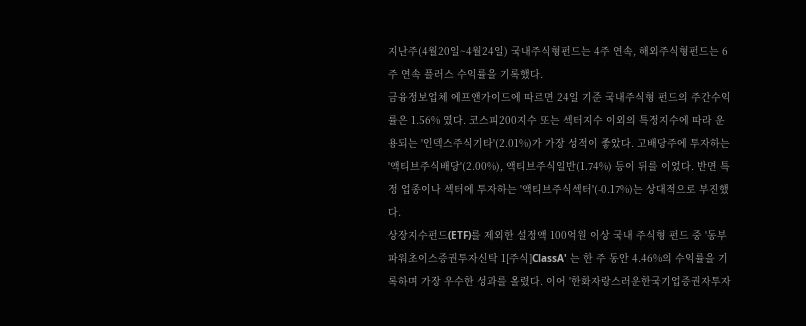지난주(4월20일~4월24일) 국내주식형펀드는 4주 연속, 해외주식형펀드는 6주 연속 플러스 수익률을 기록했다.
금융정보업체 에프앤가이드에 따르면 24일 기준 국내주식형 펀드의 주간수익률은 1.56% 였다. 코스피200지수 또는 섹터지수 이외의 특정지수에 따라 운용되는 '인덱스주식기타'(2.01%)가 가장 성적이 좋았다. 고배당주에 투자하는 '액티브주식배당'(2.00%), 액티브주식일반(1.74%) 등이 뒤를 이었다. 반면 특정 업종이나 섹터에 투자하는 '액티브주식섹터'(-0.17%)는 상대적으로 부진했다.
상장지수펀드(ETF)를 제외한 설정액 100억원 이상 국내 주식형 펀드 중 '동부파워초이스증권투자신탁 1[주식]ClassA' 는 한 주 동안 4.46%의 수익률을 기록하며 가장 우수한 성과를 올렸다. 이어 '한화자랑스러운한국기업증권자투자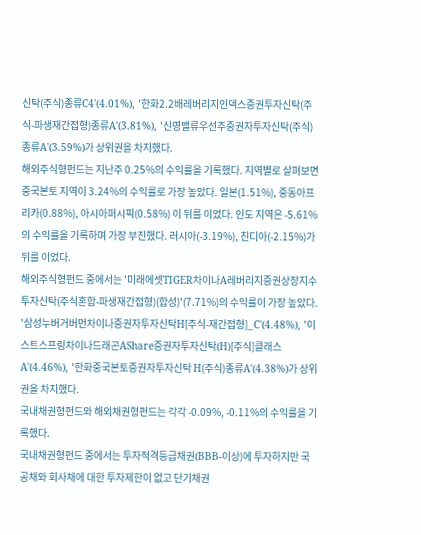신탁(주식)종류C4'(4.01%), '한화2.2배레버리지인덱스증권투자신탁(주식-파생재간접형)종류A'(3.81%), '신영밸류우선주증권자투자신탁(주식)종류A'(3.59%)가 상위권을 차지했다.
해외주식형펀드는 지난주 0.25%의 수익률을 기록했다. 지역별로 살펴보면 중국본토 지역이 3.24%의 수익률로 가장 높았다. 일본(1.51%), 중동아프리카(0.88%), 아시아퍼시픽(0.58%) 이 뒤를 이었다. 인도 지역은 -5.61%의 수익률을 기록하며 가장 부진했다. 러시아(-3.19%), 친디아(-2.15%)가 뒤를 이었다.
해외주식형펀드 중에서는 '미래에셋TIGER차이나A레버리지증권상장지수투자신탁(주식혼합-파생재간접형)(합성)'(7.71%)의 수익률이 가장 높았다. '삼성누버거버먼차이나증권자투자신탁H[주식-재간접형]_C'(4.48%), '이스트스프링차이나드래곤AShare증권자투자신탁(H)[주식]클래스A'(4.46%), '한화중국본토증권자투자신탁 H(주식)종류A'(4.38%)가 상위권을 차지했다.
국내채권형펀드와 해외채권형펀드는 각각 -0.09%, -0.11%의 수익률을 기록했다.
국내채권형펀드 중에서는 투자적격등급채권(BBB-이상)에 투자하지만 국공채와 회사채에 대한 투자제한이 없고 단기채권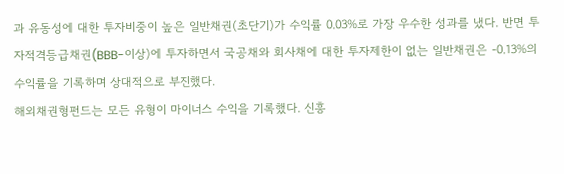과 유동성에 대한 투자비중이 높은 일반채권(초단기)가 수익률 0.03%로 가장 우수한 성과를 냈다. 반면 투자적격등급채권(BBB-이상)에 투자하면서 국공채와 회사채에 대한 투자제한이 없는 일반채권은 -0.13%의 수익률을 기록하며 상대적으로 부진했다.
해외채권형펀드는 모든 유형이 마이너스 수익을 기록했다. 신흥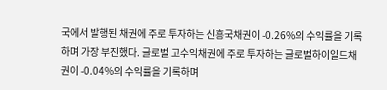국에서 발행된 채권에 주로 투자하는 신흥국채권이 -0.26%의 수익률을 기록하며 가장 부진했다. 글로벌 고수익채권에 주로 투자하는 글로벌하이일드채권이 -0.04%의 수익률을 기록하며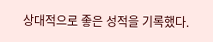상대적으로 좋은 성적을 기록했다.